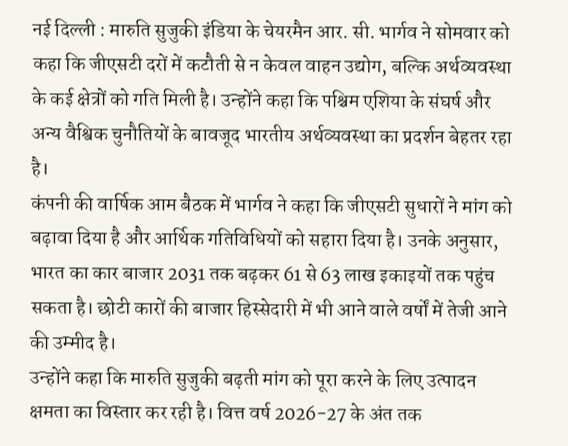नई दिल्ली : मारुति सुजुकी इंडिया के चेयरमैन आर. सी. भार्गव ने सोमवार को कहा कि जीएसटी दरों में कटौती से न केवल वाहन उद्योग, बल्कि अर्थव्यवस्था के कई क्षेत्रों को गति मिली है। उन्होंने कहा कि पश्चिम एशिया के संघर्ष और अन्य वैश्विक चुनौतियों के बावजूद भारतीय अर्थव्यवस्था का प्रदर्शन बेहतर रहा है।
कंपनी की वार्षिक आम बैठक में भार्गव ने कहा कि जीएसटी सुधारों ने मांग को बढ़ावा दिया है और आर्थिक गतिविधियों को सहारा दिया है। उनके अनुसार, भारत का कार बाजार 2031 तक बढ़कर 61 से 63 लाख इकाइयों तक पहुंच सकता है। छोटी कारों की बाजार हिस्सेदारी में भी आने वाले वर्षों में तेजी आने की उम्मीद है।
उन्होंने कहा कि मारुति सुजुकी बढ़ती मांग को पूरा करने के लिए उत्पादन क्षमता का विस्तार कर रही है। वित्त वर्ष 2026-27 के अंत तक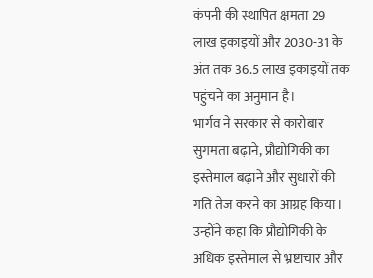कंपनी की स्थापित क्षमता 29 लाख इकाइयों और 2030-31 के अंत तक 36.5 लाख इकाइयों तक पहुंचने का अनुमान है।
भार्गव ने सरकार से कारोबार सुगमता बढ़ाने, प्रौद्योगिकी का इस्तेमाल बढ़ाने और सुधारों की गति तेज करने का आग्रह किया। उन्होंने कहा कि प्रौद्योगिकी के अधिक इस्तेमाल से भ्रष्टाचार और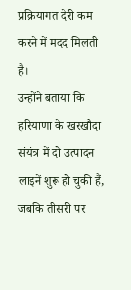प्रक्रियागत देरी कम करने में मदद मिलती है।
उन्होंने बताया कि हरियाणा के खरखौदा संयंत्र में दो उत्पादन लाइनें शुरू हो चुकी हैं, जबकि तीसरी पर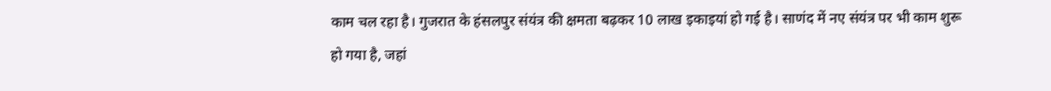काम चल रहा है। गुजरात के हंसलपुर संयंत्र की क्षमता बढ़कर 10 लाख इकाइयां हो गई है। साणंद में नए संयंत्र पर भी काम शुरू हो गया है, जहां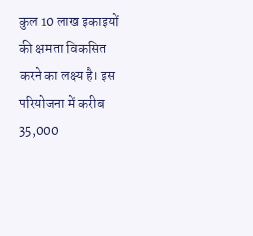कुल 10 लाख इकाइयों की क्षमता विकसित करने का लक्ष्य है। इस परियोजना में करीब 35,000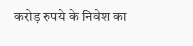करोड़ रुपये के निवेश का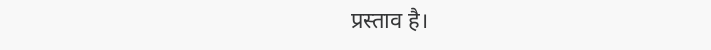प्रस्ताव है।